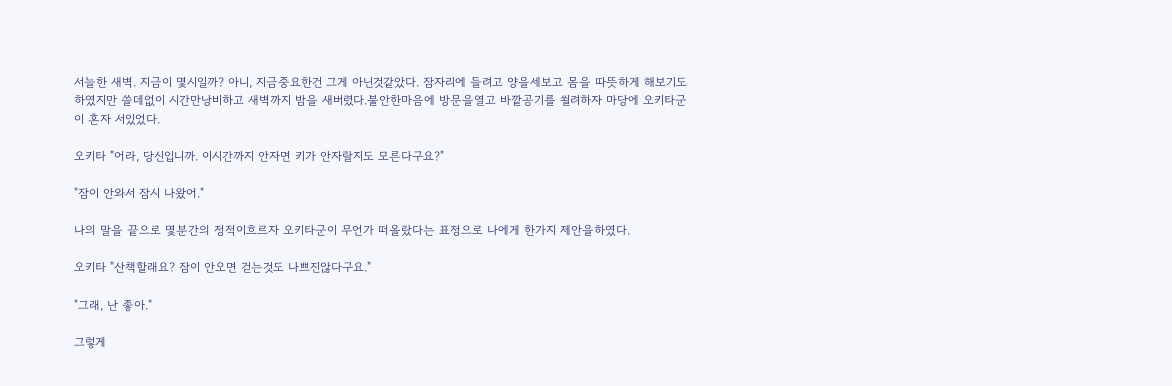서늘한 새벽. 지금이 몇시일까? 아니, 지금중요한건 그게 아닌것같았다. 잠자리에 들려고 양을세보고 몸을 따뜻하게 해보기도하였지만 쓸데없이 시간만낭비하고 새벽까지 밤을 새버렸다.불안한마음에 방문을열고 바깥공기를 쐴려하자 마당에 오키타군이 혼자 서있었다.

오키타 "어라, 당신입니까. 이시간까지 안자면 키가 안자랄지도 모른다구요?"

"잠이 안와서 잠시 나왔어."

나의 말을 끝으로 몇분간의 정적이흐르자 오키타군이 무언가 떠올랐다는 표정으로 나에게 한가지 제안을하였다.

오키타 "산책할래요? 잠이 안오면 걷는것도 나쁘진않다구요."

"그래, 난 좋아."

그렇게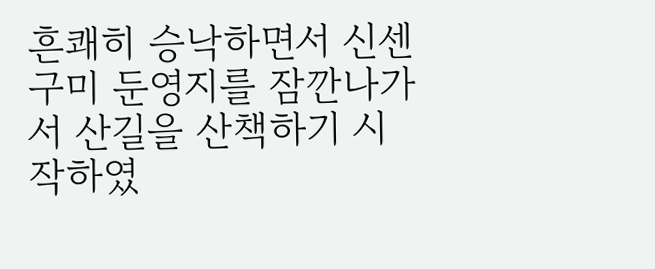흔쾌히 승낙하면서 신센구미 둔영지를 잠깐나가서 산길을 산책하기 시작하였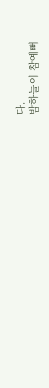다.
밤하늘이 참예뻐